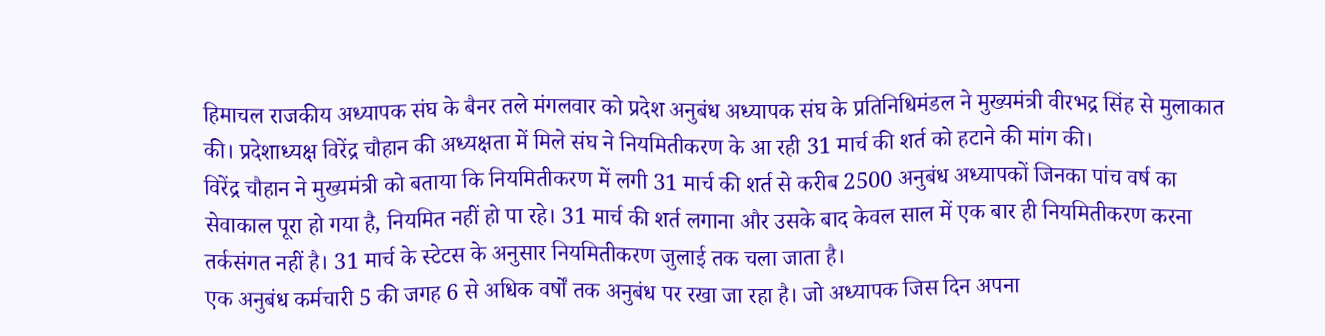हिमाचल राजकीय अध्यापक संघ के बैनर तले मंगलवार को प्रदेश अनुबंध अध्यापक संघ के प्रतिनिधिमंडल ने मुख्यमंत्री वीरभद्र सिंह से मुलाकात की। प्रदेशाध्यक्ष विरेंद्र चौहान की अध्यक्षता में मिले संघ ने नियमितीकरण के आ रही 31 मार्च की शर्त को हटाने की मांग की।
विरेंद्र चौहान ने मुख्यमंत्री को बताया कि नियमितीकरण में लगी 31 मार्च की शर्त से करीब 2500 अनुबंध अध्यापकों जिनका पांच वर्ष का सेवाकाल पूरा हो गया है, नियमित नहीं हो पा रहे। 31 मार्च की शर्त लगाना और उसके बाद केवल साल में एक बार ही नियमितीकरण करना तर्कसंगत नहीं है। 31 मार्च के स्टेटस के अनुसार नियमितीकरण जुलाई तक चला जाता है।
एक अनुबंध कर्मचारी 5 की जगह 6 से अधिक वर्षों तक अनुबंध पर रखा जा रहा है। जो अध्यापक जिस दिन अपना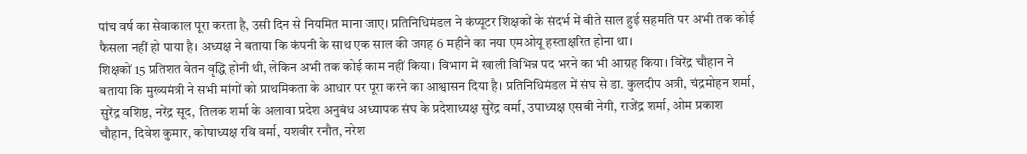पांच वर्ष का सेवाकाल पूरा करता है, उसी दिन से नियमित माना जाए। प्रतिनिधिमंडल ने कंप्यूटर शिक्षकों के संदर्भ में बीते साल हुई सहमति पर अभी तक कोई फैसला नहीं हो पाया है। अध्यक्ष ने बताया कि कंपनी के साथ एक साल की जगह 6 महीने का नया एमओयू हस्ताक्षरित होना था।
शिक्षकों 15 प्रतिशत वेतन वृद्धि होनी थी, लेकिन अभी तक कोई काम नहीं किया। विभाग में खाली विभिन्न पद भरने का भी आग्रह किया। विरेंद्र चौहान ने बताया कि मुख्यमंत्री ने सभी मांगों को प्राथमिकता के आधार पर पूरा करने का आश्वासन दिया है। प्रतिनिधिमंडल में संघ से डा. कुलदीप अत्री, चंद्रमोहन शर्मा, सुरेंद्र वशिष्ठ, नरेंद्र सूद, तिलक शर्मा के अलावा प्रदेश अनुबंध अध्यापक संघ के प्रदेशाध्यक्ष सुरेंद्र वर्मा, उपाध्यक्ष एसबी नेगी, राजेंद्र शर्मा, ओम प्रकाश चौहान, दिवेश कुमार, कोषाध्यक्ष रवि वर्मा, यशवीर रनौत, नरेश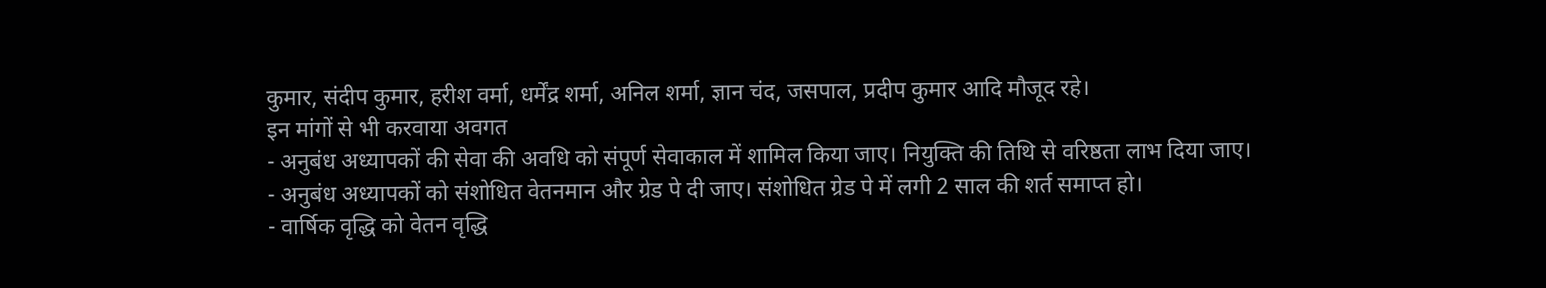कुमार, संदीप कुमार, हरीश वर्मा, धर्मेंद्र शर्मा, अनिल शर्मा, ज्ञान चंद, जसपाल, प्रदीप कुमार आदि मौजूद रहे।
इन मांगों से भी करवाया अवगत
- अनुबंध अध्यापकों की सेवा की अवधि को संपूर्ण सेवाकाल में शामिल किया जाए। नियुक्ति की तिथि से वरिष्ठता लाभ दिया जाए।
- अनुबंध अध्यापकों को संशोधित वेतनमान और ग्रेड पे दी जाए। संशोधित ग्रेड पे में लगी 2 साल की शर्त समाप्त हो।
- वार्षिक वृद्धि को वेतन वृद्धि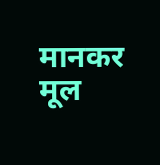मानकर मूल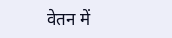वेतन में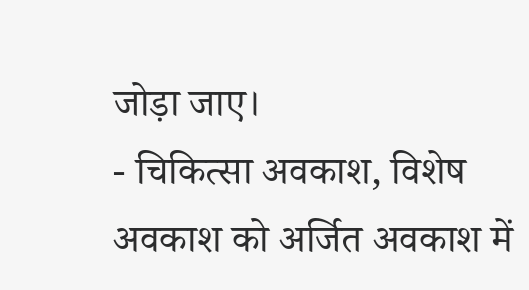जोड़ा जाए।
- चिकित्सा अवकाश, विशेष अवकाश को अर्जित अवकाश में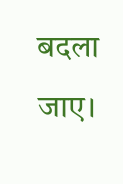बदला जाए।